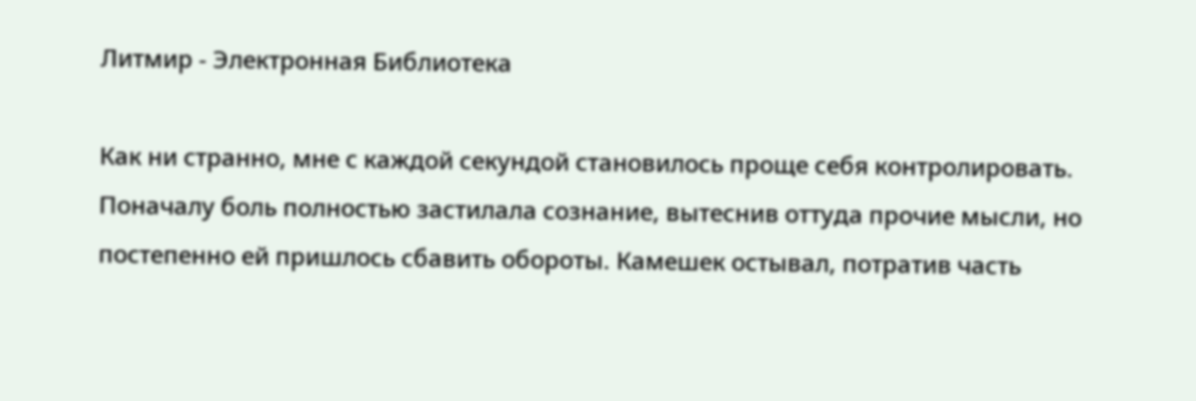Литмир - Электронная Библиотека

Как ни странно, мне с каждой секундой становилось проще себя контролировать. Поначалу боль полностью застилала сознание, вытеснив оттуда прочие мысли, но постепенно ей пришлось сбавить обороты. Камешек остывал, потратив часть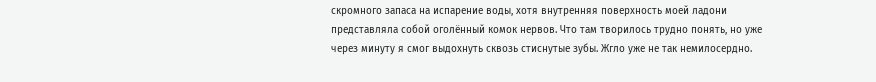скромного запаса на испарение воды, хотя внутренняя поверхность моей ладони представляла собой оголённый комок нервов. Что там творилось трудно понять, но уже через минуту я смог выдохнуть сквозь стиснутые зубы. Жгло уже не так немилосердно.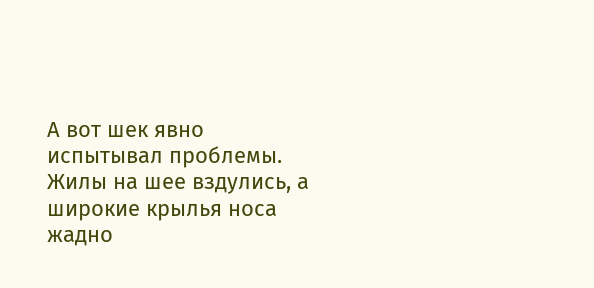А вот шек явно испытывал проблемы. Жилы на шее вздулись, а широкие крылья носа жадно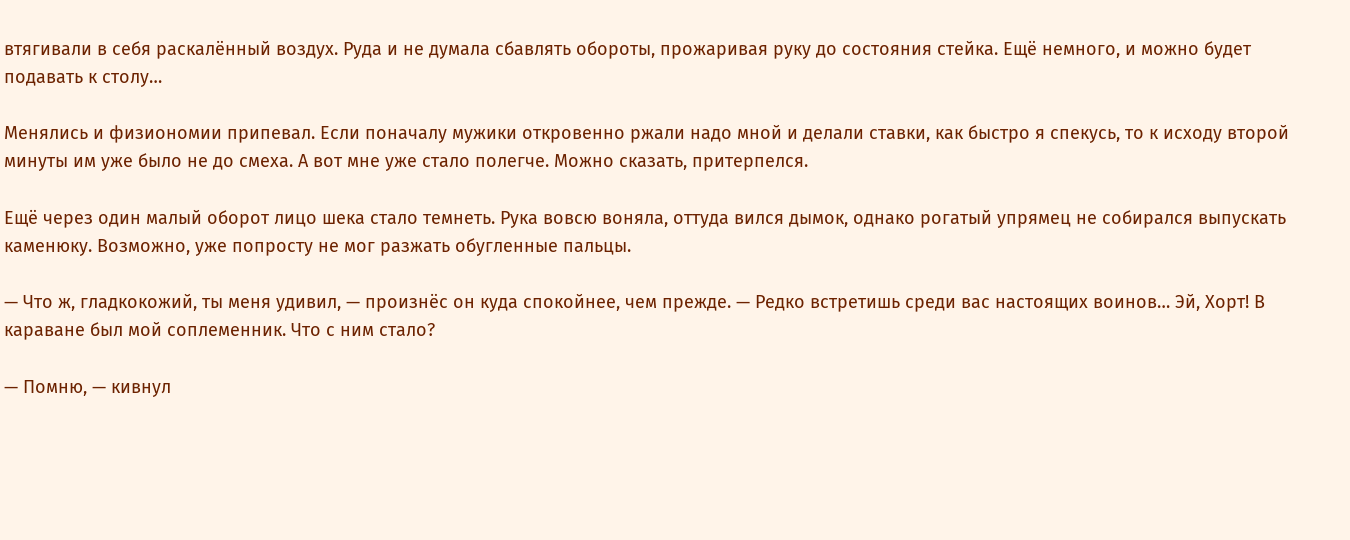втягивали в себя раскалённый воздух. Руда и не думала сбавлять обороты, прожаривая руку до состояния стейка. Ещё немного, и можно будет подавать к столу…

Менялись и физиономии припевал. Если поначалу мужики откровенно ржали надо мной и делали ставки, как быстро я спекусь, то к исходу второй минуты им уже было не до смеха. А вот мне уже стало полегче. Можно сказать, притерпелся.

Ещё через один малый оборот лицо шека стало темнеть. Рука вовсю воняла, оттуда вился дымок, однако рогатый упрямец не собирался выпускать каменюку. Возможно, уже попросту не мог разжать обугленные пальцы.

— Что ж, гладкокожий, ты меня удивил, — произнёс он куда спокойнее, чем прежде. — Редко встретишь среди вас настоящих воинов… Эй, Хорт! В караване был мой соплеменник. Что с ним стало?

— Помню, — кивнул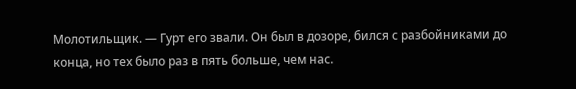Молотильщик. — Гурт его звали. Он был в дозоре, бился с разбойниками до конца, но тех было раз в пять больше, чем нас.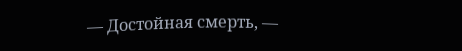— Достойная смерть, —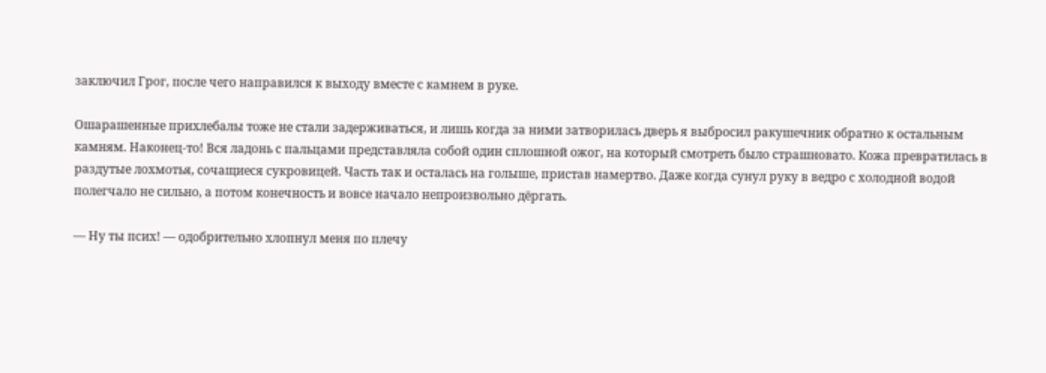заключил Грог, после чего направился к выходу вместе с камнем в руке.

Ошарашенные прихлебалы тоже не стали задерживаться, и лишь когда за ними затворилась дверь я выбросил ракушечник обратно к остальным камням. Наконец-то! Вся ладонь с пальцами представляла собой один сплошной ожог, на который смотреть было страшновато. Кожа превратилась в раздутые лохмотья, сочащиеся сукровицей. Часть так и осталась на голыше, пристав намертво. Даже когда сунул руку в ведро с холодной водой полегчало не сильно, а потом конечность и вовсе начало непроизвольно дёргать.

— Ну ты псих! — одобрительно хлопнул меня по плечу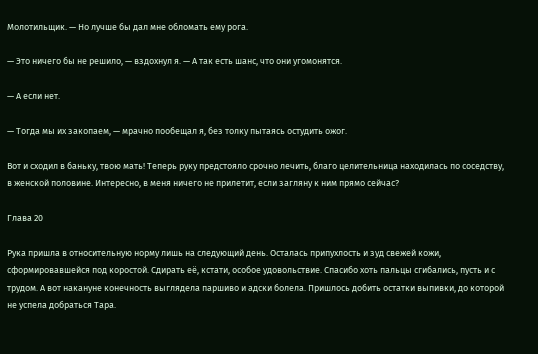Молотильщик. — Но лучше бы дал мне обломать ему рога.

— Это ничего бы не решило, — вздохнул я. — А так есть шанс, что они угомонятся.

— А если нет.

— Тогда мы их закопаем, — мрачно пообещал я, без толку пытаясь остудить ожог.

Вот и сходил в баньку, твою мать! Теперь руку предстояло срочно лечить, благо целительница находилась по соседству, в женской половине. Интересно, в меня ничего не прилетит, если загляну к ним прямо сейчас?

Глава 20

Рука пришла в относительную норму лишь на следующий день. Осталась припухлость и зуд свежей кожи, сформировавшейся под коростой. Сдирать её, кстати, особое удовольствие. Спасибо хоть пальцы сгибались, пусть и с трудом. А вот накануне конечность выглядела паршиво и адски болела. Пришлось добить остатки выпивки, до которой не успела добраться Тара.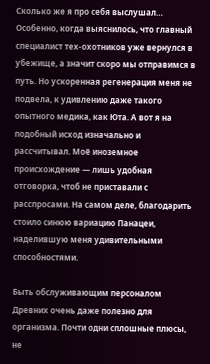Сколько же я про себя выслушал… Особенно, когда выяснилось, что главный специалист тех-охотников уже вернулся в убежище, а значит скоро мы отправимся в путь. Но ускоренная регенерация меня не подвела, к удивлению даже такого опытного медика, как Юта. А вот я на подобный исход изначально и рассчитывал. Моё иноземное происхождение — лишь удобная отговорка, чтоб не приставали с расспросами. На самом деле, благодарить стоило синюю вариацию Панацеи, наделившую меня удивительными способностями.

Быть обслуживающим персоналом Древних очень даже полезно для организма. Почти одни сплошные плюсы, не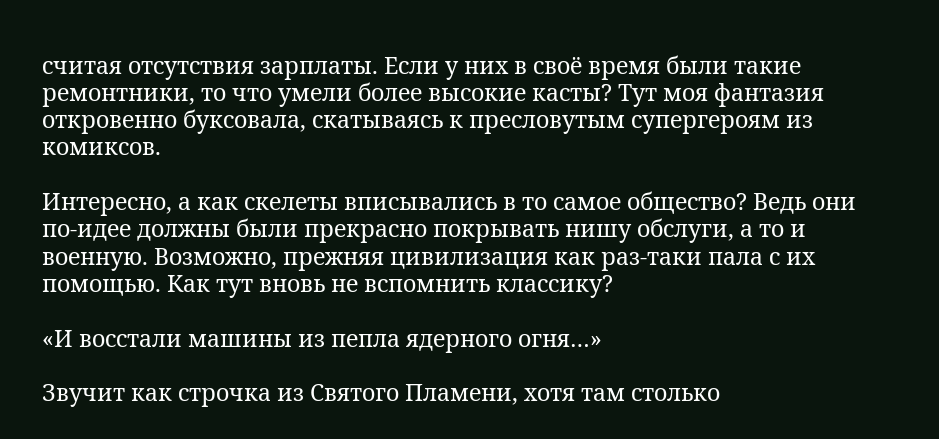считая отсутствия зарплаты. Если у них в своё время были такие ремонтники, то что умели более высокие касты? Тут моя фантазия откровенно буксовала, скатываясь к пресловутым супергероям из комиксов.

Интересно, а как скелеты вписывались в то самое общество? Ведь они по-идее должны были прекрасно покрывать нишу обслуги, а то и военную. Возможно, прежняя цивилизация как раз-таки пала с их помощью. Как тут вновь не вспомнить классику?

«И восстали машины из пепла ядерного огня…»

Звучит как строчка из Святого Пламени, хотя там столько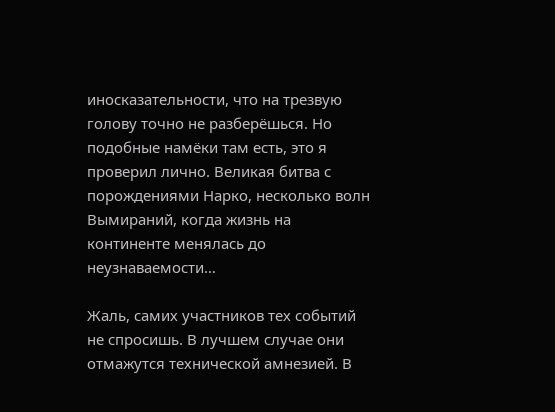иносказательности, что на трезвую голову точно не разберёшься. Но подобные намёки там есть, это я проверил лично. Великая битва с порождениями Нарко, несколько волн Вымираний, когда жизнь на континенте менялась до неузнаваемости…

Жаль, самих участников тех событий не спросишь. В лучшем случае они отмажутся технической амнезией. В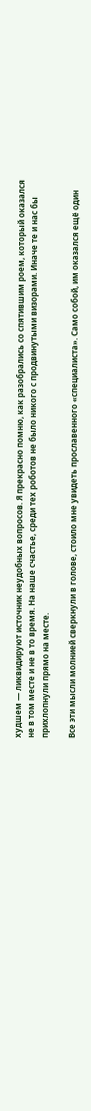худшем — ликвидируют источник неудобных вопросов. Я прекрасно помню, как разобрались со спятившим роем, который оказался не в том месте и не в то время. На наше счастье, среди тех роботов не было никого с продвинутыми визорами. Иначе те и нас бы прихлопнули прямо на месте.

Все эти мысли молнией сверкнули в голове, стоило мне увидеть прославенного «специалиста». Само собой, им оказался ещё один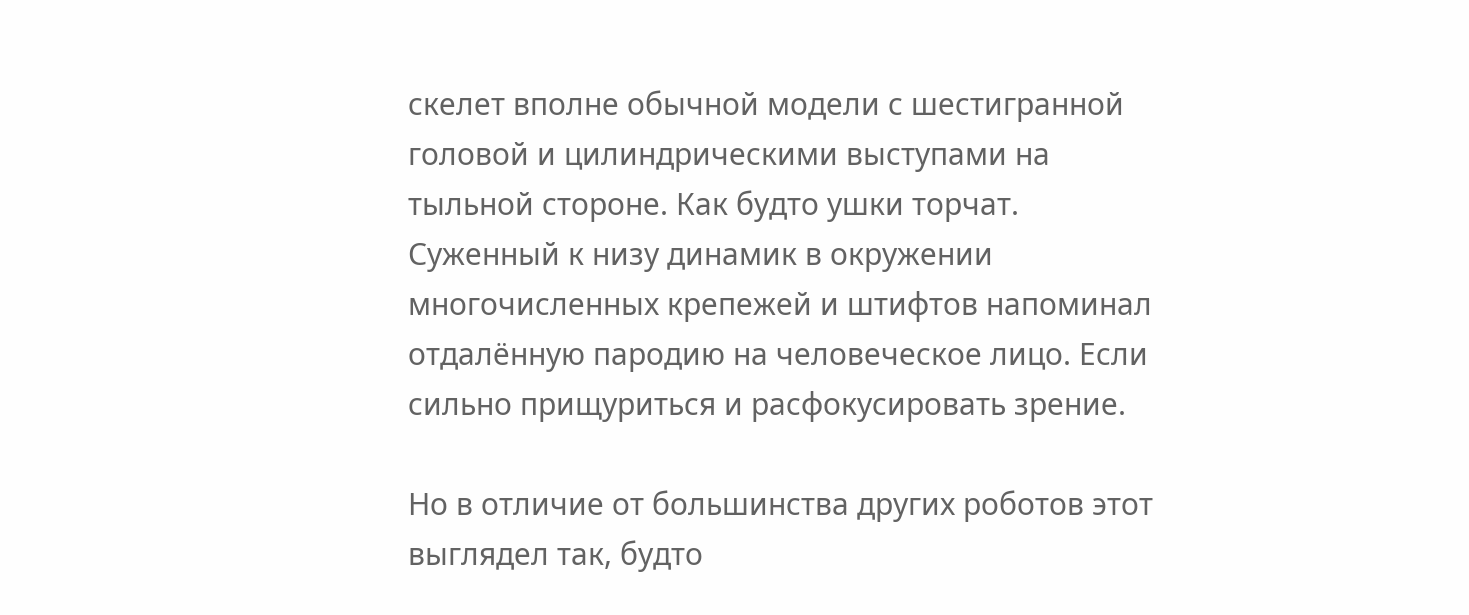скелет вполне обычной модели с шестигранной головой и цилиндрическими выступами на тыльной стороне. Как будто ушки торчат. Суженный к низу динамик в окружении многочисленных крепежей и штифтов напоминал отдалённую пародию на человеческое лицо. Если сильно прищуриться и расфокусировать зрение.

Но в отличие от большинства других роботов этот выглядел так, будто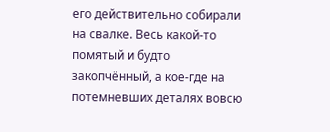его действительно собирали на свалке. Весь какой-то помятый и будто закопчённый, а кое-где на потемневших деталях вовсю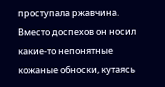проступала ржавчина. Вместо доспехов он носил какие-то непонятные кожаные обноски, кутаясь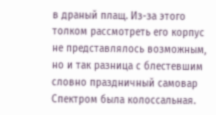в драный плащ. Из-за этого толком рассмотреть его корпус не представлялось возможным, но и так разница с блестевшим словно праздничный самовар Спектром была колоссальная.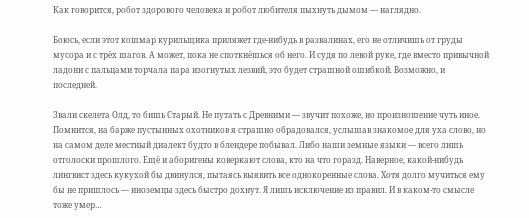Как говорится, робот здорового человека и робот любителя пыхнуть дымом — наглядно.

Боюсь, если этот кошмар курильщика приляжет где-нибудь в развалинах, его не отличишь от груды мусора и с трёх шагов. А может, пока не споткнёшься об него. И судя по левой руке, где вместо привычной ладони с пальцами торчала пара изогнутых лезвий, это будет страшной ошибкой. Возможно, и последней.

Звали скелета Олд, то бишь Старый. Не путать с Древними — звучит похоже, но произношение чуть иное. Помнится, на барже пустынных охотников я страшно обрадовался, услышав знакомое для уха слово, но на самом деле местный диалект будто в блендере побывал. Либо наши земные языки — всего лишь отголоски прошлого. Ещё и аборигены коверкают слова, кто на что горазд. Наверное, какой-нибудь лингвист здесь кукухой бы двинулся, пытаясь выявить все однокоренные слова. Хотя долго мучиться ему бы не пришлось — иноземцы здесь быстро дохнут. Я лишь исключение из правил. И в каком-то смысле тоже умер…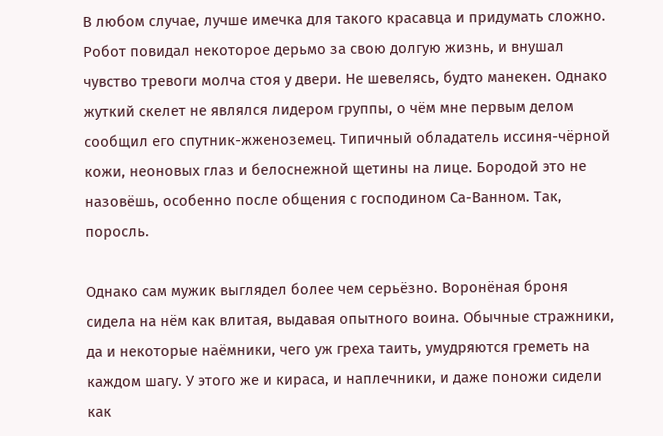В любом случае, лучше имечка для такого красавца и придумать сложно. Робот повидал некоторое дерьмо за свою долгую жизнь, и внушал чувство тревоги молча стоя у двери. Не шевелясь, будто манекен. Однако жуткий скелет не являлся лидером группы, о чём мне первым делом сообщил его спутник-жженоземец. Типичный обладатель иссиня-чёрной кожи, неоновых глаз и белоснежной щетины на лице. Бородой это не назовёшь, особенно после общения с господином Са-Ванном. Так, поросль.

Однако сам мужик выглядел более чем серьёзно. Воронёная броня сидела на нём как влитая, выдавая опытного воина. Обычные стражники, да и некоторые наёмники, чего уж греха таить, умудряются греметь на каждом шагу. У этого же и кираса, и наплечники, и даже поножи сидели как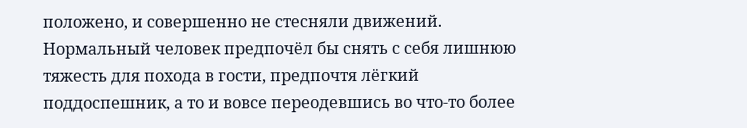положено, и совершенно не стесняли движений. Нормальный человек предпочёл бы снять с себя лишнюю тяжесть для похода в гости, предпочтя лёгкий поддоспешник, а то и вовсе переодевшись во что-то более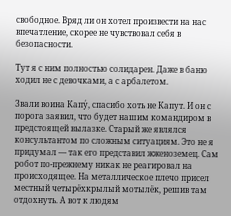свободное. Вряд ли он хотел произвести на нас впечатление, скорее не чувствовал себя в безопасности.

Тут я с ним полностью солидарен. Даже в баню ходил не с девочками, а с арбалетом.

Звали воина Капу́, спасибо хоть не Капут. И он с порога заявил, что будет нашим командиром в предстоящей вылазке. Старый же являлся консультантом по сложным ситуациям. Это не я придумал — так его представил жженоземец. Сам робот по-прежнему никак не реагировал на происходящее. На металлическое плечо присел местный четырёхкрылый мотылёк, решив там отдохнуть. А вот к людям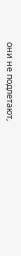они не подлетают,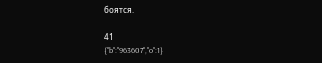боятся.

41
{"b":"963607","o":1}